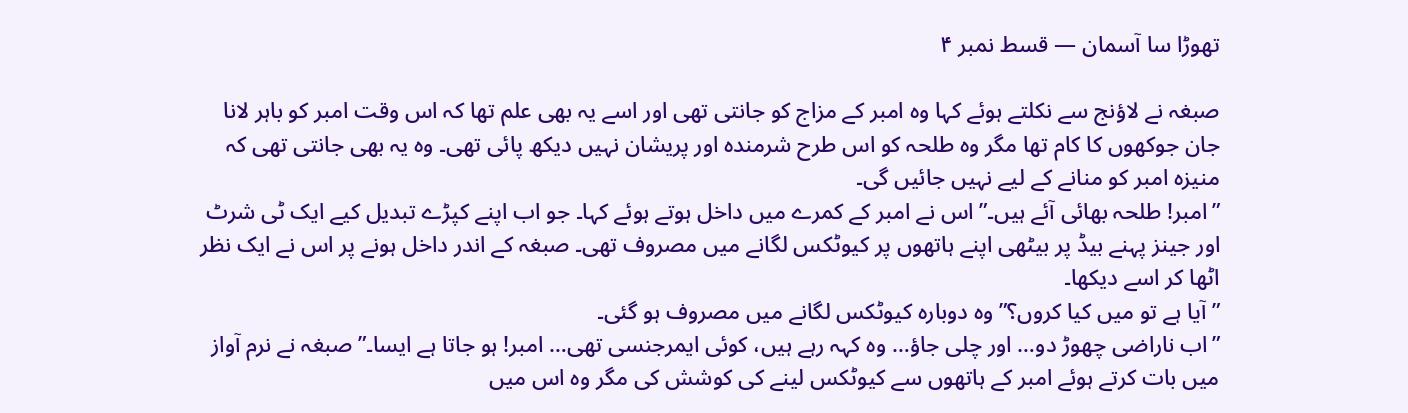تھوڑا سا آسمان — قسط نمبر ۴

صبغہ نے لاؤنج سے نکلتے ہوئے کہا وہ امبر کے مزاج کو جانتی تھی اور اسے یہ بھی علم تھا کہ اس وقت امبر کو باہر لانا جان جوکھوں کا کام تھا مگر وہ طلحہ کو اس طرح شرمندہ اور پریشان نہیں دیکھ پائی تھی۔ وہ یہ بھی جانتی تھی کہ منیزہ امبر کو منانے کے لیے نہیں جائیں گی۔
”امبر! طلحہ بھائی آئے ہیں۔” اس نے امبر کے کمرے میں داخل ہوتے ہوئے کہا۔ جو اب اپنے کپڑے تبدیل کیے ایک ٹی شرٹ اور جینز پہنے بیڈ پر بیٹھی اپنے ہاتھوں پر کیوٹکس لگانے میں مصروف تھی۔ صبغہ کے اندر داخل ہونے پر اس نے ایک نظر اٹھا کر اسے دیکھا۔
”آیا ہے تو میں کیا کروں؟” وہ دوبارہ کیوٹکس لگانے میں مصروف ہو گئی۔
”اب ناراضی چھوڑ دو… اور چلی جاؤ… وہ کہہ رہے ہیں، کوئی ایمرجنسی تھی… امبر! ہو جاتا ہے ایسا۔” صبغہ نے نرم آواز میں بات کرتے ہوئے امبر کے ہاتھوں سے کیوٹکس لینے کی کوشش کی مگر وہ اس میں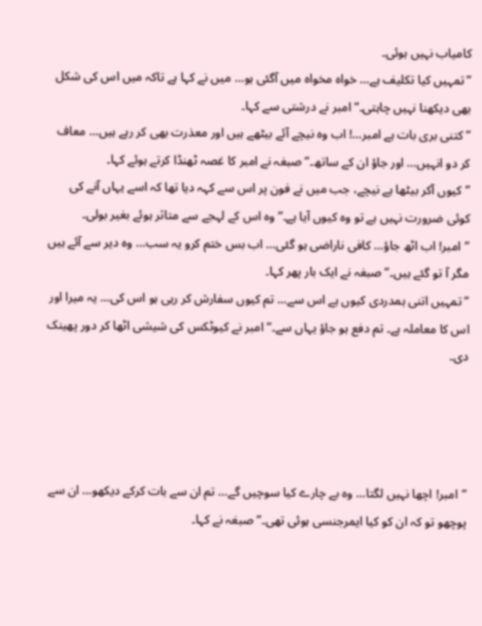کامیاب نہیں ہوئی۔
”تمہیں کیا تکلیف ہے… خواہ مخواہ میں آگئی ہو… میں نے کہا ہے تاکہ میں اس کی شکل بھی دیکھنا نہیں چاہتی۔” امبر نے درشتی سے کہا۔
”کتنی بری بات ہے امبر…! اب وہ نیچے آئے بیٹھے ہیں اور معذرت بھی کر رہے ہیں… معاف کر دو انہیں… اور جاؤ ان کے ساتھ۔” صبغہ نے امبر کا غصہ ٹھنڈا کرتے ہوئے کہا۔
”کیوں آکر بیٹھا ہے نیچے، جب میں نے فون پر اس سے کہہ دیا تھا کہ اسے یہاں آنے کی کوئی ضرورت نہیں ہے تو وہ کیوں آیا ہے۔” وہ اس کے لہجے سے متاثر ہوئے بغیر بولی۔
”امبر! اب اٹھ جاؤ… کافی ناراضی ہو گئی… اب بس ختم کرو یہ سب… وہ دیر سے آئے ہیں مگر آ تو گئے ہیں۔” صبغہ نے ایک بار پھر کہا۔
”تمہیں اتنی ہمدردی کیوں ہے اس سے… تم کیوں سفارش کر رہی ہو اس کی… یہ میرا اور اس کا معاملہ ہے۔ تم دفع ہو جاؤ یہاں سے۔” امبر نے کیوٹکس کی شیشی اٹھا کر دور پھینک دی۔




”امبر! اچھا نہیں لگتا… وہ بے چارے کیا سوچیں گے… تم ان سے بات کرکے دیکھو… ان سے پوچھو تو کہ ان کو کیا ایمرجنسی ہوئی تھی۔” صبغہ نے کہا۔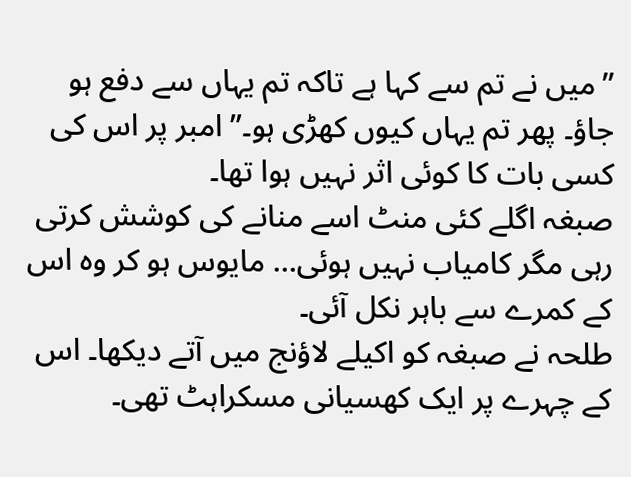”میں نے تم سے کہا ہے تاکہ تم یہاں سے دفع ہو جاؤ۔ پھر تم یہاں کیوں کھڑی ہو۔” امبر پر اس کی کسی بات کا کوئی اثر نہیں ہوا تھا۔
صبغہ اگلے کئی منٹ اسے منانے کی کوشش کرتی رہی مگر کامیاب نہیں ہوئی… مایوس ہو کر وہ اس کے کمرے سے باہر نکل آئی۔
طلحہ نے صبغہ کو اکیلے لاؤنج میں آتے دیکھا۔ اس کے چہرے پر ایک کھسیانی مسکراہٹ تھی۔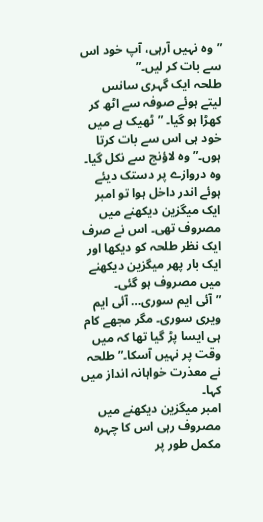”وہ نہیں آرہی، آپ خود اس سے بات کر لیں۔”
طلحہ ایک گہری سانس لیتے ہوئے صوفہ سے اٹھ کر کھڑا ہو گیا۔ ”ٹھیک ہے میں خود ہی اس سے بات کرتا ہوں۔” وہ لاؤنج سے نکل گیا۔
وہ دروازے پر دستک دیئے ہوئے اندر داخل ہوا تو امبر ایک میگزین دیکھنے میں مصروف تھی۔ اس نے صرف ایک نظر طلحہ کو دیکھا اور ایک بار پھر میگزین دیکھنے میں مصروف ہو گئی۔
”آئی ایم سوری… آئی ایم ویری سوری۔ مگر مجھے کام ہی ایسا پڑ گیا تھا کہ میں وقت پر نہیں آسکا۔” طلحہ نے معذرت خواہانہ انداز میں کہا۔
امبر میگزین دیکھنے میں مصروف رہی اس کا چہرہ مکمل طور پر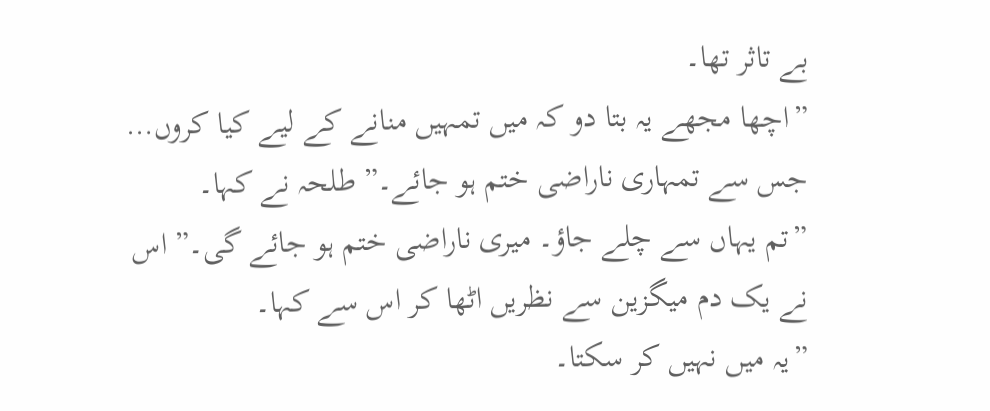بے تاثر تھا۔
”اچھا مجھے یہ بتا دو کہ میں تمہیں منانے کے لیے کیا کروں… جس سے تمہاری ناراضی ختم ہو جائے۔” طلحہ نے کہا۔
”تم یہاں سے چلے جاؤ۔ میری ناراضی ختم ہو جائے گی۔” اس نے یک دم میگزین سے نظریں اٹھا کر اس سے کہا۔
”یہ میں نہیں کر سکتا۔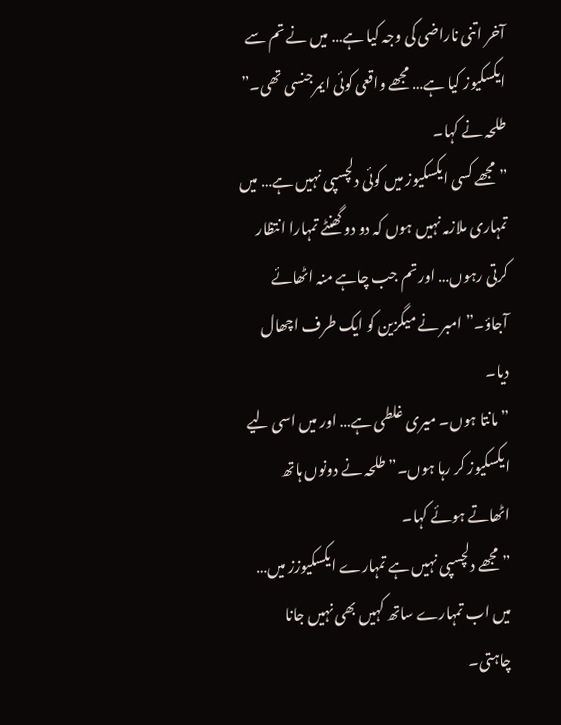آخر اتنی ناراضی کی وجہ کیا ہے… میں نے تم سے ایکسکیوز کیا ہے… مجھے واقعی کوئی ایمرجنسی تھی۔” طلحہ نے کہا۔
”مجھے کسی ایکسکیوز میں کوئی دلچسپی نہیں ہے… میں تمہاری ملازمہ نہیں ہوں کہ دو دو گھنٹے تمہارا انتظار کرتی رہوں… اور تم جب چاہے منہ اٹھائے آجاؤ۔” امبر نے میگزین کو ایک طرف اچھال دیا۔
”مانتا ہوں۔ میری غلطی ہے… اور میں اسی لیے ایکسکیوز کر رہا ہوں۔” طلحہ نے دونوں ہاتھ اٹھاتے ہوئے کہا۔
”مجھے دلچسپی نہیں ہے تمہارے ایکسکیوزز میں… میں اب تمہارے ساتھ کہیں بھی نہیں جانا چاہتی۔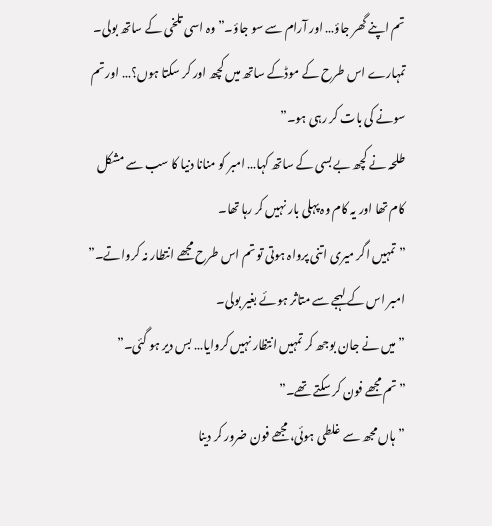تم اپنے گھر جاؤ… اور آرام سے سو جاؤ۔” وہ اسی تلخی کے ساتھ بولی۔
تمہارے اس طرح کے موڈکے ساتھ میں کچھ اور کر سکتا ہوں؟… اور تم سونے کی بات کر رہی ہو۔”
طلحہ نے کچھ بے بسی کے ساتھ کہا… امبر کو منانا دنیا کا سب سے مشکل کام تھا اور یہ کام وہ پہلی بار نہیں کر رہا تھا۔
”تمہیں اگر میری اتنی پرواہ ہوتی تو تم اس طرح مجھے انتطار نہ کرواتے۔” امبر اس کے لہجے سے متاثر ہوئے بغیر بولی۔
”میں نے جان بوجھ کر تمہیں انتظار نہیں کروایا… بس دیر ہو گئی۔”
”تم مجھے فون کر سکتے تھے۔”
”ہاں مجھ سے غلطی ہوئی، مجھے فون ضرور کر دینا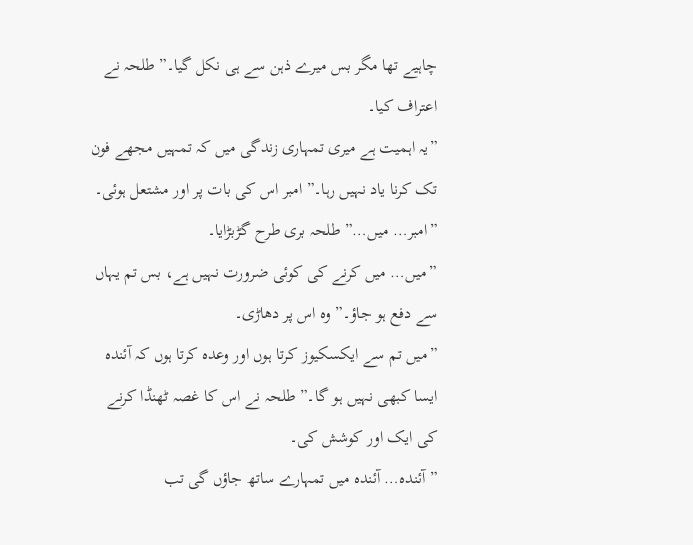چاہیے تھا مگر بس میرے ذہن سے ہی نکل گیا۔” طلحہ نے اعتراف کیا۔
”یہ اہمیت ہے میری تمہاری زندگی میں کہ تمہیں مجھے فون تک کرنا یاد نہیں رہا۔” امبر اس کی بات پر اور مشتعل ہوئی۔
”امبر… میں…” طلحہ بری طرح گڑبڑایا۔
”میں… میں کرنے کی کوئی ضرورت نہیں ہے، بس تم یہاں سے دفع ہو جاؤ۔” وہ اس پر دھاڑی۔
”میں تم سے ایکسکیوز کرتا ہوں اور وعدہ کرتا ہوں کہ آئندہ ایسا کبھی نہیں ہو گا۔” طلحہ نے اس کا غصہ ٹھنڈا کرنے کی ایک اور کوشش کی۔
”آئندہ… آئندہ میں تمہارے ساتھ جاؤں گی تب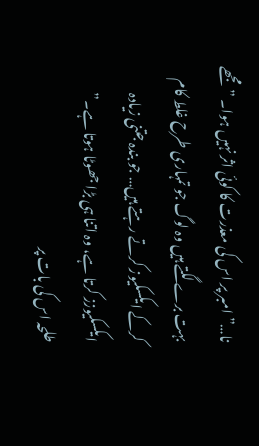نا…” امبر پر اس کی معذرت کا کوئی اثر نہیں ہوا۔ ”مجھے بہت برے لگتے ہیں وہ لوگ جو تمہاری طرح غلط کام کرکے ایکسکیوز کرتے رہتے ہیں… جو بندہ جتنی زیادہ ایکسکیوزز کرتا ہے، وہ اتنا ہی بڑا جھوٹا ہوتا ہے۔”
طلحہ اس کی بات پر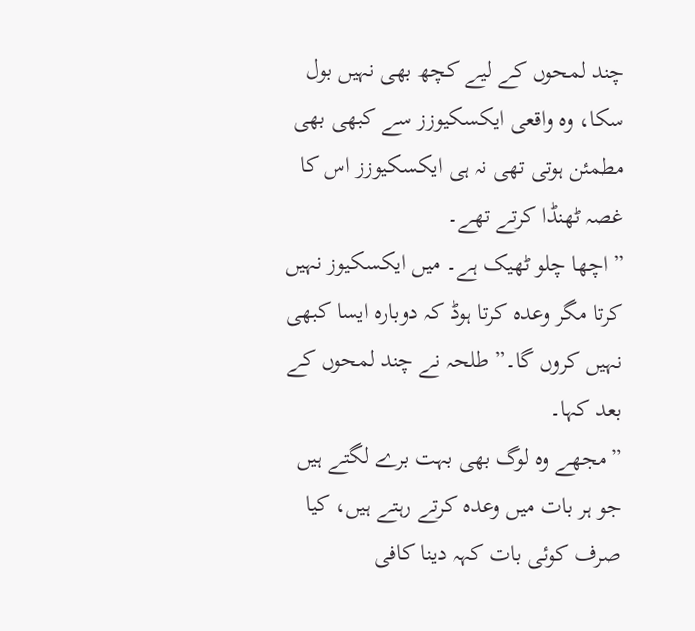چند لمحوں کے لیے کچھ بھی نہیں بول سکا، وہ واقعی ایکسکیوزز سے کبھی بھی مطمئن ہوتی تھی نہ ہی ایکسکیوزز اس کا غصہ ٹھنڈا کرتے تھے۔
”اچھا چلو ٹھیک ہے۔ میں ایکسکیوز نہیں کرتا مگر وعدہ کرتا ہوڈ کہ دوبارہ ایسا کبھی نہیں کروں گا۔” طلحہ نے چند لمحوں کے بعد کہا۔
”مجھے وہ لوگ بھی بہت برے لگتے ہیں جو ہر بات میں وعدہ کرتے رہتے ہیں، کیا صرف کوئی بات کہہ دینا کافی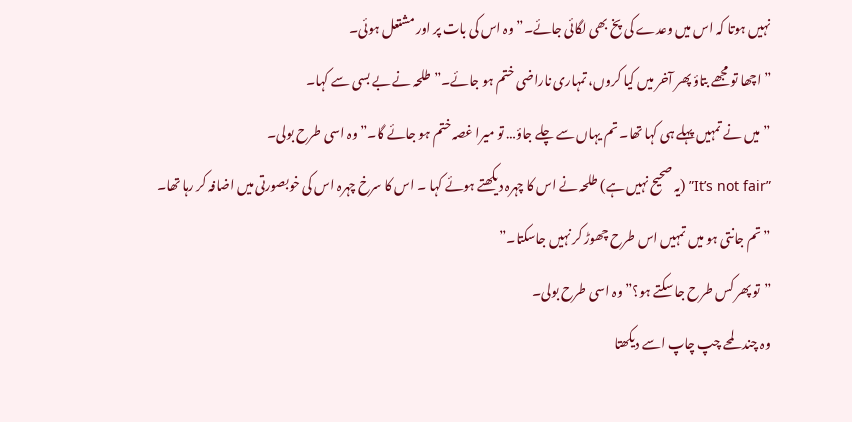نہیں ہوتا کہ اس میں وعدے کی پخ بھی لگائی جائے۔” وہ اس کی بات پر اور مشتعل ہوئی۔
”اچھا تو مجھے بتاؤ پھر آخر میں کیا کروں، تمہاری ناراضی ختم ہو جائے۔” طلحہ نے بے بسی سے کہا۔
”میں نے تمہیں پہلے ہی کہا تھا۔ تم یہاں سے چلے جاؤ… تو میرا غصہ ختم ہو جائے گا۔” وہ اسی طرح بولی۔
”It’s not fair” (یہ صحیح نہیں ہے) طلحہ نے اس کا چہرہ دیکھتے ہوئے کہا ۔ اس کا سرخ چہرہ اس کی خوبصورتی میں اضافہ کر رہا تھا۔ ”تم جانتی ہو میں تمہیں اس طرح چھوڑ کر نہیں جاسکتا۔”
”تو پھر کس طرح جا سکتے ہو؟” وہ اسی طرح بولی۔
وہ چند لمحے چپ چاپ اسے دیکھتا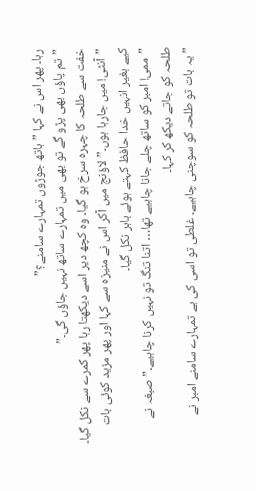رہا۔ پھر اس نے کہا ”ہاتھ جوڑوں تمہارے سامنے؟”
”تم پاؤں بھی پڑو گے تو بھی میں تمہارے ساتھ نہیں جاؤں گی۔”
خفت سے طلحہ کا چہرہ سرخ ہو گیا۔ وہ کچھ دیر اسے دیکھتا رہا پھر کمرے سے نکل گیا۔
”آنٹی! میں جارہا ہوں۔” لاؤنج میں آکر اس نے منیزہ سے کہا اور پھر مزید کوئی بات کیے بغیر انہیں خدا حافظ کہتے ہوئے باہر نکل گیا۔
”ممی! امبر کو ساتھ چلے جانا چاہیے تھا… اتنا تنگ تو نہیں کرنا چاہیے۔” صبغہ نے طلحہ کو جاتے دیکھ کر کہا۔
”یہ بات تو طلحہ کو سوچنی چاہیے۔ غلطی تو اسی کی ہے تمہارے سامنے امبر نے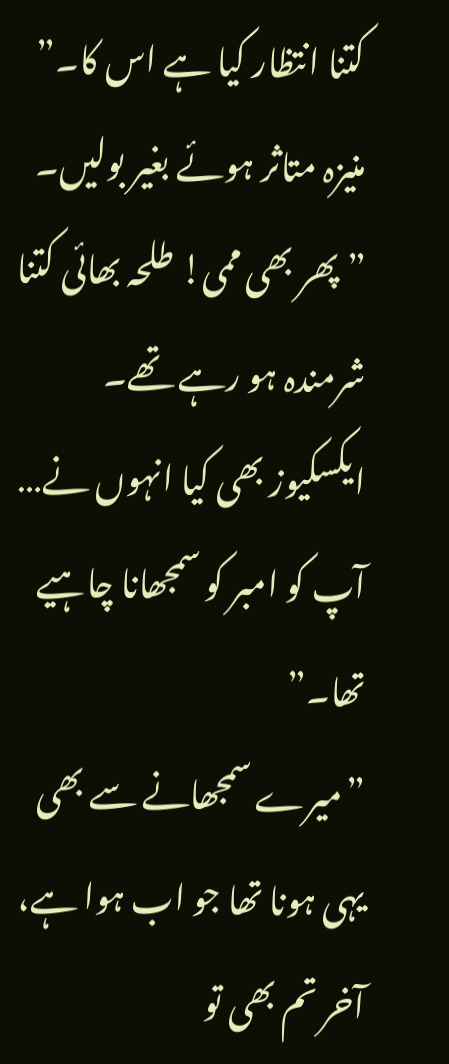کتنا انتظار کیا ہے اس کا۔” منیزہ متاثر ہوئے بغیر بولیں۔
”پھر بھی ممی! طلحہ بھائی کتنا شرمندہ ہو رہے تھے۔ ایکسکیوز بھی کیا انہوں نے… آپ کو امبر کو سمجھانا چاہیے تھا۔”
”میرے سمجھانے سے بھی یہی ہونا تھا جو اب ہوا ہے، آخر تم بھی تو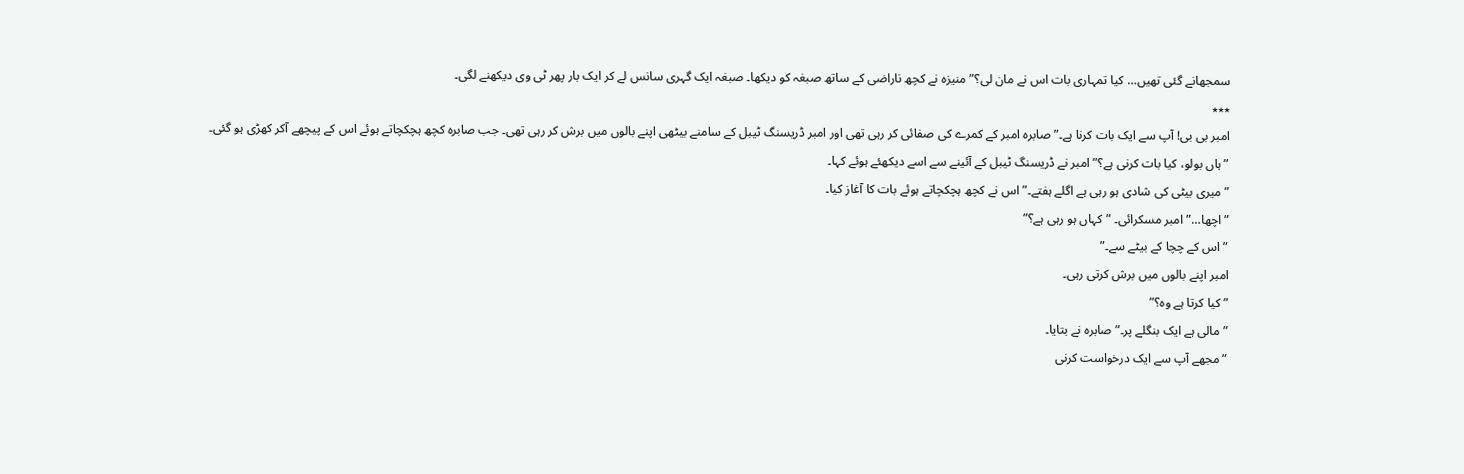سمجھانے گئی تھیں… کیا تمہاری بات اس نے مان لی؟” منیزہ نے کچھ ناراضی کے ساتھ صبغہ کو دیکھا۔ صبغہ ایک گہری سانس لے کر ایک بار پھر ٹی وی دیکھنے لگی۔
٭٭٭
امبر بی بی! آپ سے ایک بات کرنا ہے۔” صابرہ امبر کے کمرے کی صفائی کر رہی تھی اور امبر ڈریسنگ ٹیبل کے سامنے بیٹھی اپنے بالوں میں برش کر رہی تھی۔ جب صابرہ کچھ ہچکچاتے ہوئے اس کے پیچھے آکر کھڑی ہو گئی۔
”ہاں بولو، کیا بات کرنی ہے؟” امبر نے ڈریسنگ ٹیبل کے آئینے سے اسے دیکھئے ہوئے کہا۔
”میری بیٹی کی شادی ہو رہی ہے اگلے ہفتے۔” اس نے کچھ ہچکچاتے ہوئے بات کا آغاز کیا۔
”اچھا…” امبر مسکرائی۔ ”کہاں ہو رہی ہے؟”
”اس کے چچا کے بیٹے سے۔”
امبر اپنے بالوں میں برش کرتی رہی۔
”کیا کرتا ہے وہ؟”
”مالی ہے ایک بنگلے پر۔” صابرہ نے بتایا۔
”مجھے آپ سے ایک درخواست کرنی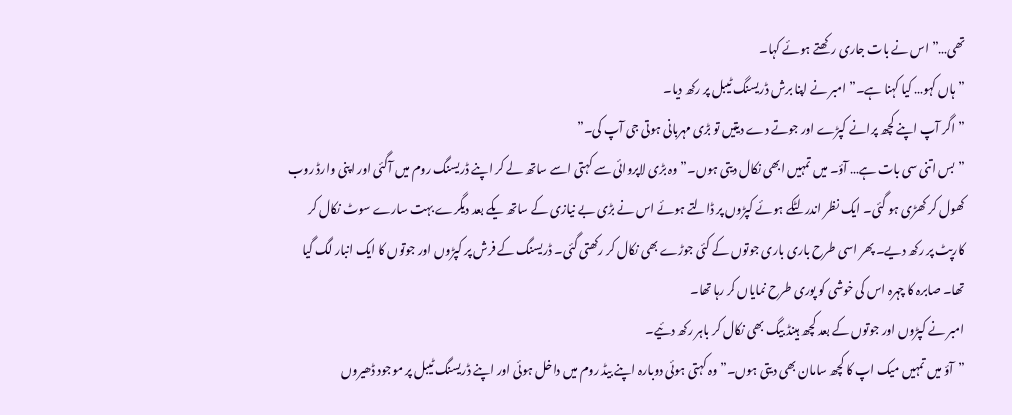تھی…” اس نے بات جاری رکھتے ہوئے کہا۔
”ہاں کہو… کیا کہنا ہے۔” امبر نے اپنا برش ڈریسنگ ٹیبل پر رکھ دیا۔
”اگر آپ اپنے کچھ پرانے کپڑے اور جوتے دے دیتیں تو بڑی مہربانی ہوتی جی آپ کی۔”
”بس اتنی سی بات ہے… آؤ۔ میں تمہیں ابھی نکال دیتی ہوں۔” وہ بڑی لاپروائی سے کہتی اسے ساتھ لے کر اپنے ڈریسنگ روم میں آگئی اور اپنی وارڈ روب کھول کر کھڑی ہو گئی۔ ایک نظر اندر لٹکے ہوئے کپڑوں پر ڈالتے ہوئے اس نے بڑی بے نیازی کے ساتھ یکے بعد دیگرے بہت سارے سوٹ نکال کر کارپٹ پر رکھ دیے۔ پھر اسی طرح باری باری جوتوں کے کئی جوڑے بھی نکال کر رکھتی گئی۔ ڈریسنگ کے فرش پر کپڑوں اور جوتوں کا ایک انبار لگ گیا تھا۔ صابرہ کا چہرہ اس کی خوشی کو پوری طرح نمایاں کر رہا تھا۔
امبر نے کپڑوں اور جوتوں کے بعد کچھ ہینڈ بیگ بھی نکال کر باہر رکھ دئیے۔
”آؤ میں تمہیں میک اپ کا کچھ سامان بھی دیتی ہوں۔” وہ کہتی ہوئی دوبارہ اپنے بیڈ روم میں داخل ہوئی اور اپنے ڈریسنگ ٹیبل پر موجود ڈھیروں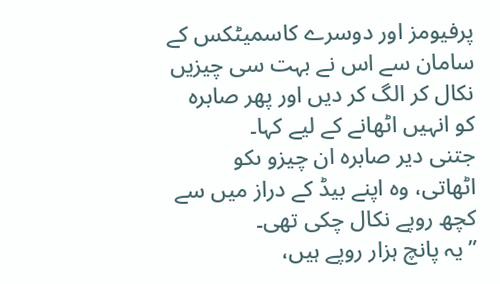پرفیومز اور دوسرے کاسمیٹکس کے سامان سے اس نے بہت سی چیزیں نکال کر الگ کر دیں اور پھر صابرہ کو انہیں اٹھانے کے لیے کہا۔
جتنی دیر صابرہ ان چیزو ںکو اٹھاتی، وہ اپنے بیڈ کے دراز میں سے کچھ روپے نکال چکی تھی۔
”یہ پانچ ہزار روپے ہیں،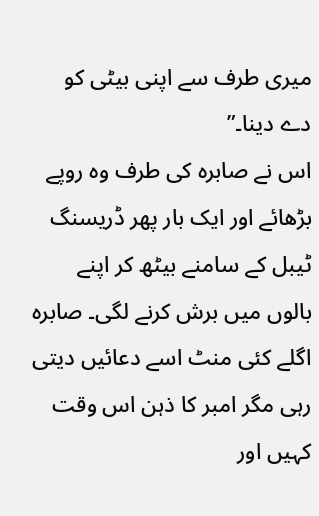میری طرف سے اپنی بیٹی کو دے دینا۔”
اس نے صابرہ کی طرف وہ روپے بڑھائے اور ایک بار پھر ڈریسنگ ٹیبل کے سامنے بیٹھ کر اپنے بالوں میں برش کرنے لگی۔ صابرہ اگلے کئی منٹ اسے دعائیں دیتی رہی مگر امبر کا ذہن اس وقت کہیں اور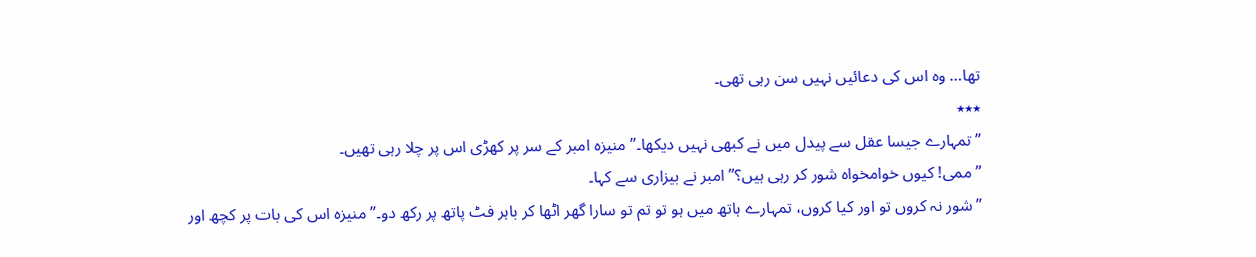تھا… وہ اس کی دعائیں نہیں سن رہی تھی۔
٭٭٭
”تمہارے جیسا عقل سے پیدل میں نے کبھی نہیں دیکھا۔” منیزہ امبر کے سر پر کھڑی اس پر چلا رہی تھیں۔
”ممی! کیوں خوامخواہ شور کر رہی ہیں؟” امبر نے بیزاری سے کہا۔
”شور نہ کروں تو اور کیا کروں، تمہارے ہاتھ میں ہو تو تم تو سارا گھر اٹھا کر باہر فٹ پاتھ پر رکھ دو۔” منیزہ اس کی بات پر کچھ اور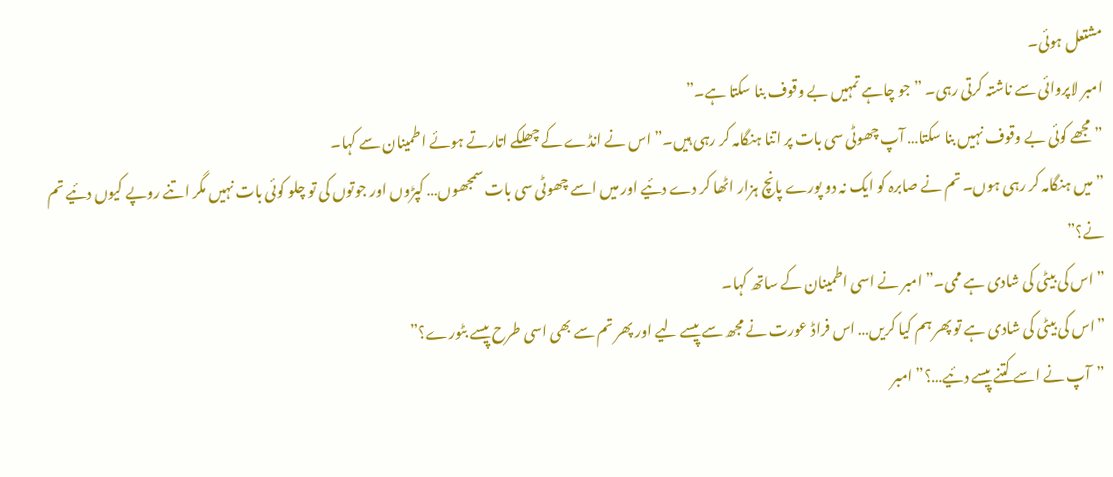مشتعل ہوئی۔
امبر لاپروائی سے ناشتہ کرتی رہی۔ ”جو چاہے تمہیں بے وقوف بنا سکتا ہے۔”
”مجھے کوئی بے وقوف نہیں بنا سکتا… آپ چھوٹی سی بات پر اتنا ہنگامہ کر رہی ہیں۔” اس نے انڈے کے چھلکے اتارتے ہوئے اطمینان سے کہا۔
”میں ہنگامہ کر رہی ہوں۔ تم نے صابرہ کو ایک نہ دو پورے پانچ ہزار اٹھا کر دے دئیے اور میں اسے چھوٹی سی بات سمجھوں… کپڑوں اور جوتوں کی تو چلو کوئی بات نہیں مگر اتنے روپے کیوں دئیے تم نے؟”
”اس کی بیٹی کی شادی ہے ممی۔” امبر نے اسی اطمینان کے ساتھ کہا۔
”اس کی بیٹی کی شادی ہے تو پھر ہم کیا کریں… اس فراڈ عورت نے مجھ سے پیسے لیے اور پھر تم سے بھی اسی طرح پیسے بٹورے؟”
”آپ نے اسے کتنے پیسے دئیے…؟” امبر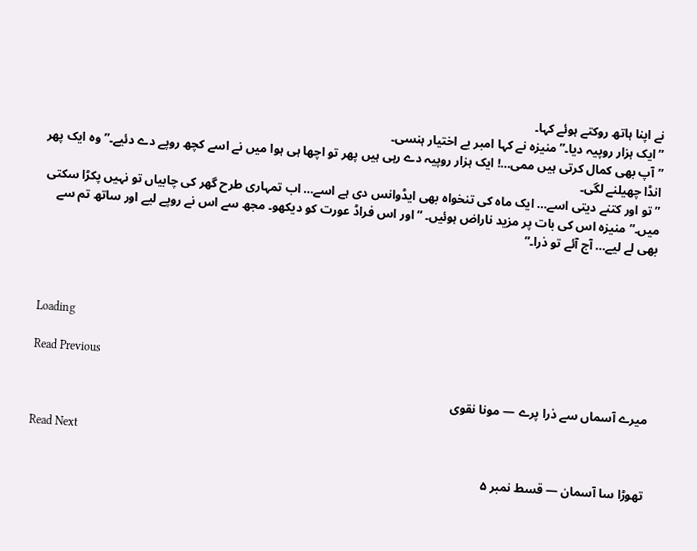نے اپنا ہاتھ روکتے ہوئے کہا۔
”ایک ہزار روپیہ دیا۔” منیزہ نے کہا امبر بے اختیار ہنسی۔
”آپ بھی کمال کرتی ہیں ممی…! ایک ہزار روپیہ دے رہی ہیں پھر تو اچھا ہی ہوا میں نے اسے کچھ روپے دے دئیے۔” وہ ایک پھر انڈا چھیلنے لگی۔
”تو اور کتنے دیتی اسے… ایک ماہ کی تنخواہ بھی ایڈوانس دی ہے اسے… اب تمہاری طرح گھر کی چابیاں تو نہیں پکڑا سکتی میں۔” منیزہ اس کی بات پر مزید ناراض ہوئیں۔ ”اور اس فراڈ عورت کو دیکھو۔ مجھ سے اس نے روپے لیے اور ساتھ تم سے بھی لے لیے… آج آئے تو ذرا۔”




Loading

Read Previous

میرے آسماں سے ذرا پرے — مونا نقوی

Read Next

تھوڑا سا آسمان — قسط نمبر ۵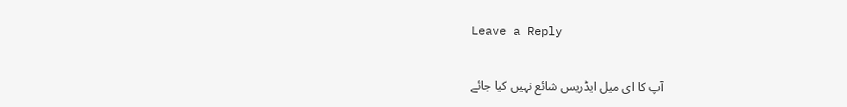Leave a Reply

آپ کا ای میل ایڈریس شائع نہیں کیا جائے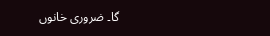گا۔ ضروری خانوں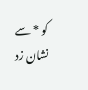کو * سے نشان زد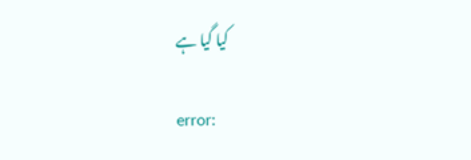کیا گیا ہے

error: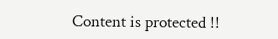Content is protected !!